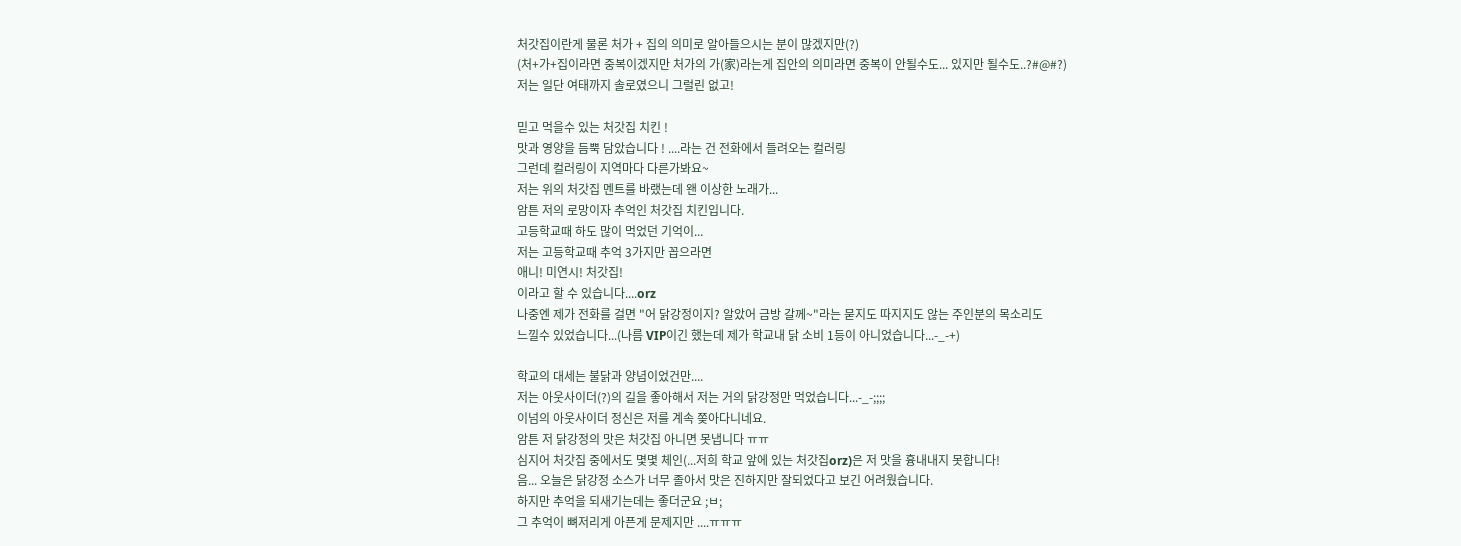처갓집이란게 물론 처가 + 집의 의미로 알아들으시는 분이 많겠지만(?)
(처+가+집이라면 중복이겠지만 처가의 가(家)라는게 집안의 의미라면 중복이 안될수도... 있지만 될수도..?#@#?)
저는 일단 여태까지 솔로였으니 그럴린 없고!

믿고 먹을수 있는 처갓집 치킨 !
맛과 영양을 듬뿍 담았습니다 ! ....라는 건 전화에서 들려오는 컬러링
그런데 컬러링이 지역마다 다른가봐요~
저는 위의 처갓집 멘트를 바랬는데 왠 이상한 노래가...
암튼 저의 로망이자 추억인 처갓집 치킨입니다.
고등학교때 하도 많이 먹었던 기억이...
저는 고등학교때 추억 3가지만 꼽으라면
애니! 미연시! 처갓집!
이라고 할 수 있습니다....orz
나중엔 제가 전화를 걸면 "어 닭강정이지? 알았어 금방 갈께~"라는 묻지도 따지지도 않는 주인분의 목소리도
느낄수 있었습니다...(나름 VIP이긴 했는데 제가 학교내 닭 소비 1등이 아니었습니다...-_-+)

학교의 대세는 불닭과 양념이었건만....
저는 아웃사이더(?)의 길을 좋아해서 저는 거의 닭강정만 먹었습니다...-_-;;;;
이넘의 아웃사이더 정신은 저를 계속 쫒아다니네요.
암튼 저 닭강정의 맛은 처갓집 아니면 못냅니다 ㅠㅠ
심지어 처갓집 중에서도 몇몇 체인(...저희 학교 앞에 있는 처갓집orz)은 저 맛을 흉내내지 못합니다!
음... 오늘은 닭강정 소스가 너무 졸아서 맛은 진하지만 잘되었다고 보긴 어려웠습니다.
하지만 추억을 되새기는데는 좋더군요 ;ㅂ;
그 추억이 뼈저리게 아픈게 문제지만 ....ㅠㅠㅠ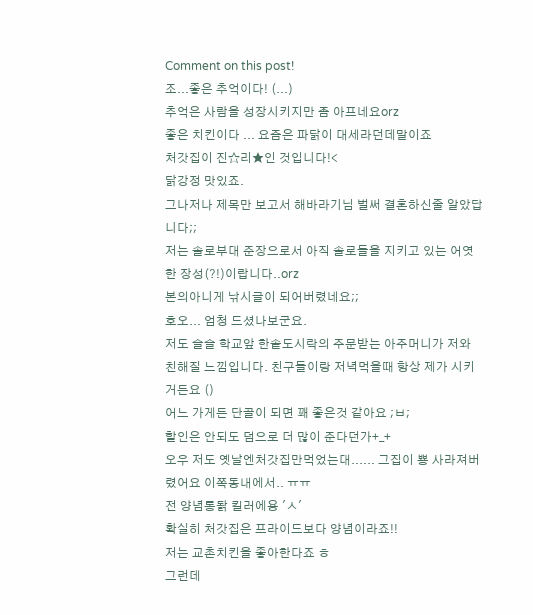Comment on this post!
조...좋은 추억이다! (...)
추억은 사람을 성장시키지만 좀 아프네요orz
좋은 치킨이다 ... 요즘은 파닭이 대세라던데말이죠
처갓집이 진☆리★인 것입니다!<
닭강정 맛있죠.
그나저나 제목만 보고서 해바라기님 벌써 결혼하신줄 알았답니다;;
저는 솔로부대 준장으로서 아직 솔로들을 지키고 있는 어엿한 장성(?!)이랍니다..orz
본의아니게 낚시글이 되어버렸네요;;
호오... 엄청 드셨나보군요.
저도 슬슬 학교앞 한솥도시락의 주문받는 아주머니가 저와 친해질 느낌입니다. 친구들이랑 저녁먹을때 항상 제가 시키거든요 ()
어느 가게든 단골이 되면 꽤 좋은것 같아요 ;ㅂ;
할인은 안되도 덤으로 더 많이 준다던가+_+
오우 저도 옛날엔처갓집만먹었는대...... 그집이 뿅 사라져버렸어요 이쪽동내에서.. ㅠㅠ
전 양념통돩 킬러에용 'ㅅ'
확실히 처갓집은 프라이드보다 양념이라죠!!
저는 교촌치킨을 좋아한다죠 ㅎ
그런데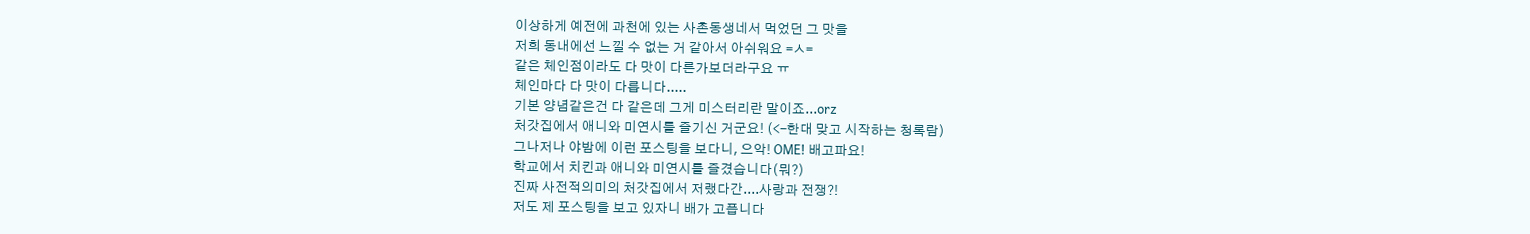이상하게 예전에 과천에 있는 사촌동생네서 먹었던 그 맛을
저희 동내에선 느낄 수 없는 거 같아서 아쉬워요 =ㅅ=
같은 체인점이라도 다 맛이 다른가보더라구요 ㅠ
체인마다 다 맛이 다릅니다.....
기본 양념같은건 다 같은데 그게 미스터리란 말이죠...orz
처갓집에서 애니와 미연시를 즐기신 거군요! (<-한대 맞고 시작하는 청록람)
그나저나 야밤에 이런 포스팅을 보다니, 으악! OME! 배고파요!
학교에서 치킨과 애니와 미연시를 즐겼습니다(뭐?)
진짜 사전적의미의 처갓집에서 저랬다간....사랑과 전쟁?!
저도 제 포스팅을 보고 있자니 배가 고픕니다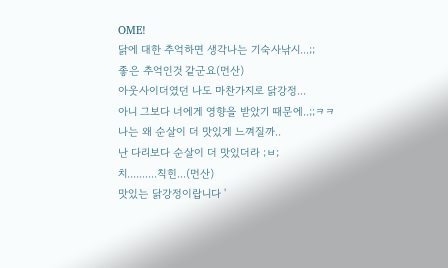OME!
닭에 대한 추억하면 생각나는 기숙사낚시...;;
좋은 추억인것 같군요(먼산)
아웃사이더였던 나도 마찬가지로 닭강정...
아니 그보다 너에게 영향을 받았기 때문에..;;ㅋㅋ
나는 왜 순살이 더 맛있게 느껴질까..
난 다리보다 순살이 더 맛있더라 ;ㅂ;
치..........칙힌...(먼산)
맛있는 닭강정이랍니다 '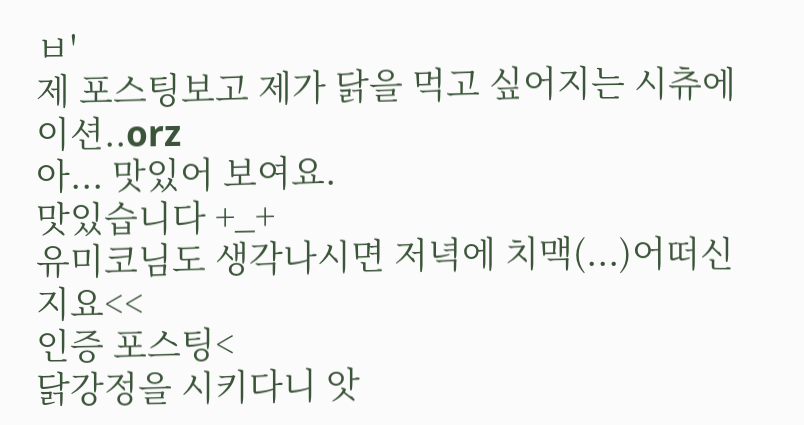ㅂ'
제 포스팅보고 제가 닭을 먹고 싶어지는 시츄에이션..orz
아... 맛있어 보여요.
맛있습니다 +_+
유미코님도 생각나시면 저녁에 치맥(...)어떠신지요<<
인증 포스팅<
닭강정을 시키다니 앗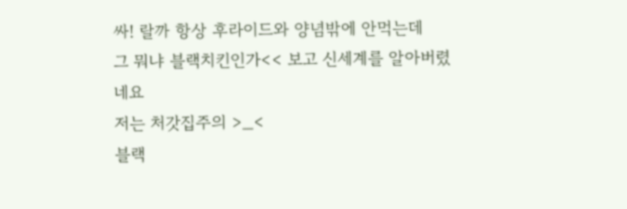싸! 랄까 항상 후라이드와 양념밖에 안먹는데
그 뭐냐 블랙치킨인가<< 보고 신세계를 알아버렸네요
저는 처갓집주의 >_<
블랙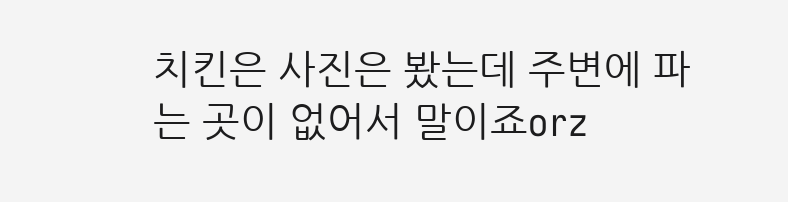치킨은 사진은 봤는데 주변에 파는 곳이 없어서 말이죠orz